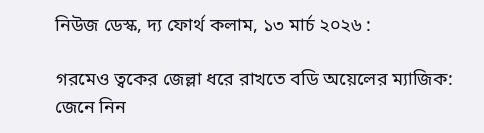নিউজ ডেস্ক, দ্য ফোর্থ কলাম, ১৩ মার্চ ২০২৬ :

গরমেও ত্বকের জেল্লা ধরে রাখতে বডি অয়েলের ম্যাজিক: জেনে নিন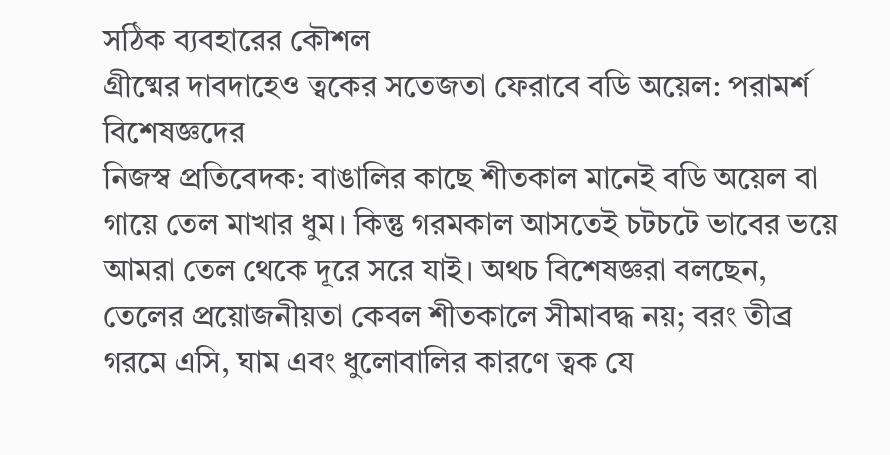সঠিক ব্যবহারের কৌশল
গ্রীষ্মের দাবদাহেও ত্বকের সতেজতা ফেরাবে বডি অয়েল: পরামর্শ বিশেষজ্ঞদের
নিজস্ব প্রতিবেদক: বাঙালির কাছে শীতকাল মানেই বডি অয়েল বা গায়ে তেল মাখার ধুম। কিন্তু গরমকাল আসতেই চটচটে ভাবের ভয়ে আমরা তেল থেকে দূরে সরে যাই। অথচ বিশেষজ্ঞরা বলছেন, তেলের প্রয়োজনীয়তা কেবল শীতকালে সীমাবদ্ধ নয়; বরং তীব্র গরমে এসি, ঘাম এবং ধুলোবালির কারণে ত্বক যে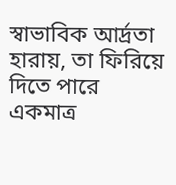স্বাভাবিক আর্দ্রতা হারায়, তা ফিরিয়ে দিতে পারে একমাত্র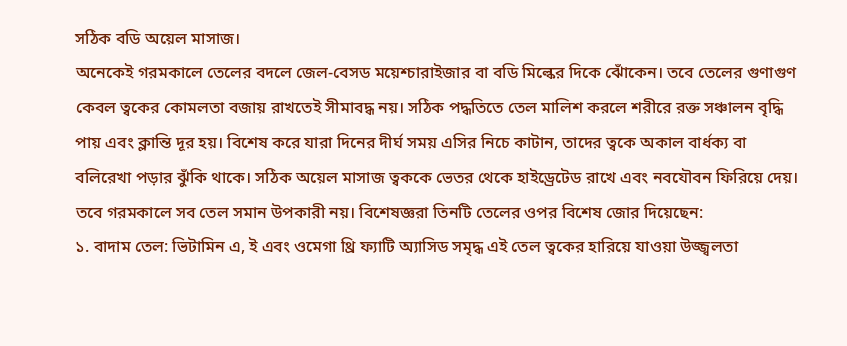সঠিক বডি অয়েল মাসাজ।
অনেকেই গরমকালে তেলের বদলে জেল-বেসড ময়েশ্চারাইজার বা বডি মিল্কের দিকে ঝোঁকেন। তবে তেলের গুণাগুণ কেবল ত্বকের কোমলতা বজায় রাখতেই সীমাবদ্ধ নয়। সঠিক পদ্ধতিতে তেল মালিশ করলে শরীরে রক্ত সঞ্চালন বৃদ্ধি পায় এবং ক্লান্তি দূর হয়। বিশেষ করে যারা দিনের দীর্ঘ সময় এসির নিচে কাটান, তাদের ত্বকে অকাল বার্ধক্য বা বলিরেখা পড়ার ঝুঁকি থাকে। সঠিক অয়েল মাসাজ ত্বককে ভেতর থেকে হাইড্রেটেড রাখে এবং নবযৌবন ফিরিয়ে দেয়।
তবে গরমকালে সব তেল সমান উপকারী নয়। বিশেষজ্ঞরা তিনটি তেলের ওপর বিশেষ জোর দিয়েছেন:
১. বাদাম তেল: ভিটামিন এ, ই এবং ওমেগা থ্রি ফ্যাটি অ্যাসিড সমৃদ্ধ এই তেল ত্বকের হারিয়ে যাওয়া উজ্জ্বলতা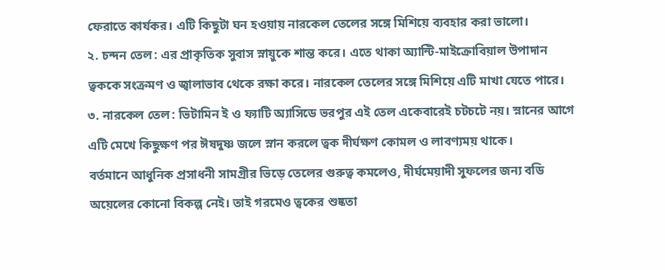ফেরাতে কার্যকর। এটি কিছুটা ঘন হওয়ায় নারকেল তেলের সঙ্গে মিশিয়ে ব্যবহার করা ভালো।
২. চন্দন তেল: এর প্রাকৃতিক সুবাস স্নায়ুকে শান্ত করে। এতে থাকা অ্যান্টি-মাইক্রোবিয়াল উপাদান ত্বককে সংক্রমণ ও জ্বালাভাব থেকে রক্ষা করে। নারকেল তেলের সঙ্গে মিশিয়ে এটি মাখা যেতে পারে।
৩. নারকেল তেল: ভিটামিন ই ও ফ্যাটি অ্যাসিডে ভরপুর এই তেল একেবারেই চটচটে নয়। স্নানের আগে এটি মেখে কিছুক্ষণ পর ঈষদুষ্ণ জলে স্নান করলে ত্বক দীর্ঘক্ষণ কোমল ও লাবণ্যময় থাকে।
বর্তমানে আধুনিক প্রসাধনী সামগ্রীর ভিড়ে তেলের গুরুত্ব কমলেও, দীর্ঘমেয়াদী সুফলের জন্য বডি অয়েলের কোনো বিকল্প নেই। তাই গরমেও ত্বকের শুষ্কতা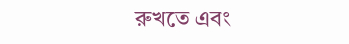রুখতে এবং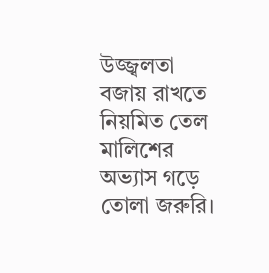উজ্জ্বলতা বজায় রাখতে নিয়মিত তেল মালিশের অভ্যাস গড়ে তোলা জরুরি।